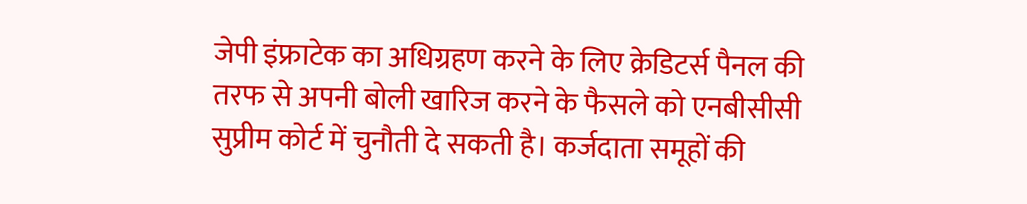जेपी इंफ्राटेक का अधिग्रहण करने के लिए क्रेडिटर्स पैनल की तरफ से अपनी बोली खारिज करने के फैसले को एनबीसीसी सुप्रीम कोर्ट में चुनौती दे सकती है। कर्जदाता समूहों की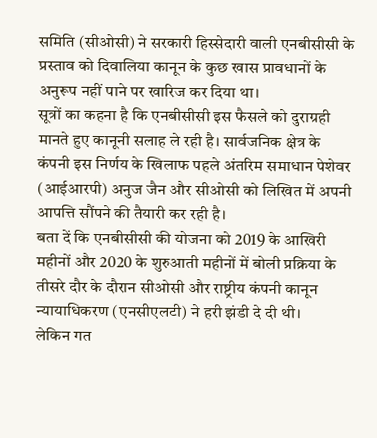समिति (सीओसी) ने सरकारी हिस्सेदारी वाली एनबीसीसी के प्रस्ताव को दिवालिया कानून के कुछ खास प्रावधानों के अनुरूप नहीं पाने पर खारिज कर दिया था।
सूत्रों का कहना है कि एनबीसीसी इस फैसले को दुराग्रही मानते हुए कानूनी सलाह ले रही है। सार्वजनिक क्षेत्र के कंपनी इस निर्णय के खिलाफ पहले अंतरिम समाधान पेशेवर (आईआरपी) अनुज जैन और सीओसी को लिखित में अपनी आपत्ति सौंपने की तैयारी कर रही है।
बता दें कि एनबीसीसी की योजना को 2019 के आखिरी महीनों और 2020 के शुरुआती महीनों में बोली प्रक्रिया के तीसरे दौर के दौरान सीओसी और राष्ट्रीय कंपनी कानून न्यायाधिकरण (एनसीएलटी) ने हरी झंडी दे दी थी।
लेकिन गत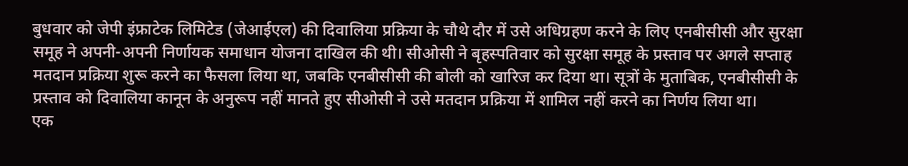बुधवार को जेपी इंफ्राटेक लिमिटेड (जेआईएल) की दिवालिया प्रक्रिया के चौथे दौर में उसे अधिग्रहण करने के लिए एनबीसीसी और सुरक्षा समूह ने अपनी-अपनी निर्णायक समाधान योजना दाखिल की थी। सीओसी ने बृहस्पतिवार को सुरक्षा समूह के प्रस्ताव पर अगले सप्ताह मतदान प्रक्रिया शुरू करने का फैसला लिया था, जबकि एनबीसीसी की बोली को खारिज कर दिया था। सूत्रों के मुताबिक, एनबीसीसी के प्रस्ताव को दिवालिया कानून के अनुरूप नहीं मानते हुए सीओसी ने उसे मतदान प्रक्रिया में शामिल नहीं करने का निर्णय लिया था।
एक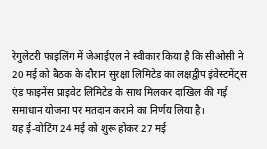रेगुलेटरी फाइलिंग में जेआईएल ने स्वीकार किया है कि सीओसी ने 20 मई को बैठक के दौरान सुरक्षा लिमिटेड का लक्षद्वीप इंवेस्टमेंट्स एंड फाइनेंस प्राइवेट लिमिटेड के साथ मिलकर दाखिल की गई समाधान योजना पर मतदान कराने का निर्णय लिया है।
यह ई-वोटिंग 24 मई को शुरू होकर 27 मई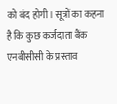को बंद होगी। सूत्रों का कहना है कि कुछ कर्जदाता बैंक एनबीसीसी के प्रस्ताव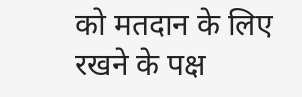को मतदान के लिए रखने के पक्ष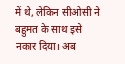में थे, लेकिन सीओसी ने बहुमत के साथ इसे नकार दिया। अब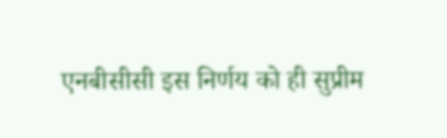एनबीसीसी इस निर्णय को ही सुप्रीम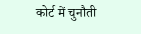कोर्ट में चुनौती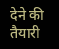देने की तैयारी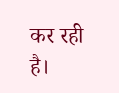कर रही है।